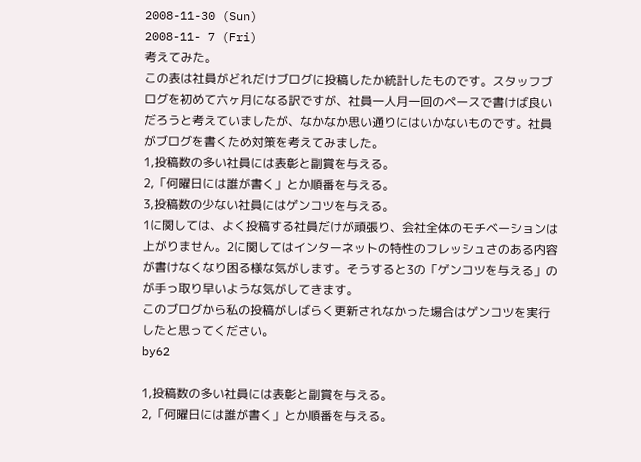2008-11-30 (Sun)
2008-11- 7 (Fri)
考えてみた。
この表は社員がどれだけブログに投稿したか統計したものです。スタッフブログを初めて六ヶ月になる訳ですが、社員一人月一回のペースで書けば良いだろうと考えていましたが、なかなか思い通りにはいかないものです。社員がブログを書くため対策を考えてみました。
1,投稿数の多い社員には表彰と副賞を与える。
2,「何曜日には誰が書く」とか順番を与える。
3,投稿数の少ない社員にはゲンコツを与える。
1に関しては、よく投稿する社員だけが頑張り、会社全体のモチベーションは上がりません。2に関してはインターネットの特性のフレッシュさのある内容が書けなくなり困る様な気がします。そうすると3の「ゲンコツを与える」のが手っ取り早いような気がしてきます。
このブログから私の投稿がしばらく更新されなかった場合はゲンコツを実行したと思ってください。
by62

1,投稿数の多い社員には表彰と副賞を与える。
2,「何曜日には誰が書く」とか順番を与える。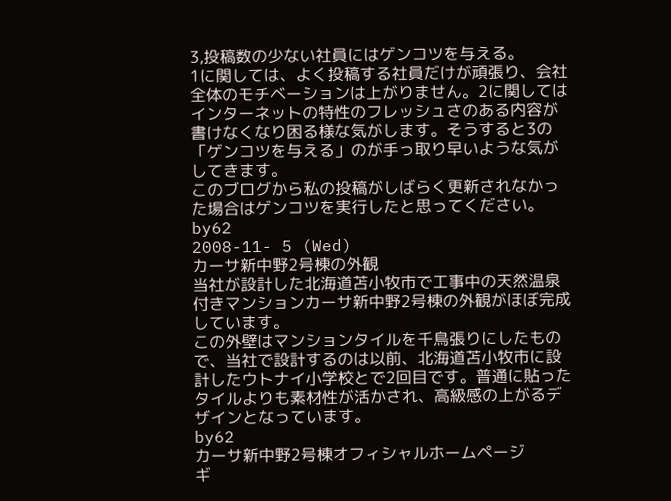3,投稿数の少ない社員にはゲンコツを与える。
1に関しては、よく投稿する社員だけが頑張り、会社全体のモチベーションは上がりません。2に関してはインターネットの特性のフレッシュさのある内容が書けなくなり困る様な気がします。そうすると3の「ゲンコツを与える」のが手っ取り早いような気がしてきます。
このブログから私の投稿がしばらく更新されなかった場合はゲンコツを実行したと思ってください。
by62
2008-11- 5 (Wed)
カーサ新中野2号棟の外観
当社が設計した北海道苫小牧市で工事中の天然温泉付きマンションカーサ新中野2号棟の外観がほぼ完成しています。
この外壁はマンションタイルを千鳥張りにしたもので、当社で設計するのは以前、北海道苫小牧市に設計したウトナイ小学校とで2回目です。普通に貼ったタイルよりも素材性が活かされ、高級感の上がるデザインとなっています。
by62
カーサ新中野2号棟オフィシャルホームページ
ギ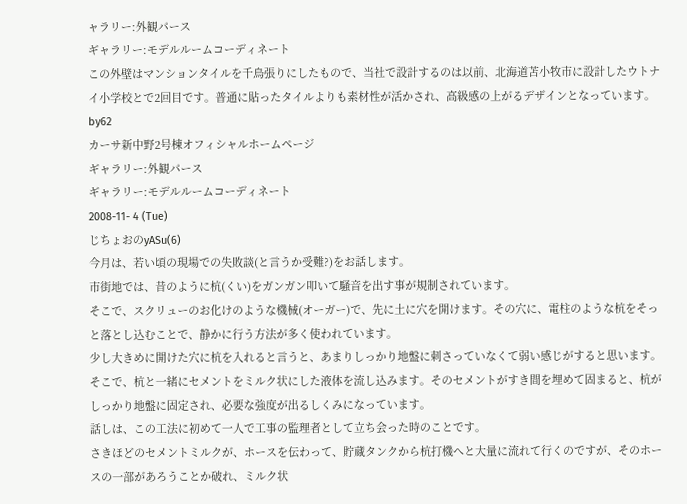ャラリー:外観パース
ギャラリー:モデルルームコーディネート
この外壁はマンションタイルを千鳥張りにしたもので、当社で設計するのは以前、北海道苫小牧市に設計したウトナイ小学校とで2回目です。普通に貼ったタイルよりも素材性が活かされ、高級感の上がるデザインとなっています。
by62
カーサ新中野2号棟オフィシャルホームページ
ギャラリー:外観パース
ギャラリー:モデルルームコーディネート
2008-11- 4 (Tue)
じちょおのyASu(6)
今月は、若い頃の現場での失敗談(と言うか受難?)をお話します。
市街地では、昔のように杭(くい)をガンガン叩いて騒音を出す事が規制されています。
そこで、スクリューのお化けのような機械(オーガー)で、先に土に穴を開けます。その穴に、電柱のような杭をそっと落とし込むことで、静かに行う方法が多く使われています。
少し大きめに開けた穴に杭を入れると言うと、あまりしっかり地盤に刺さっていなくて弱い感じがすると思います。そこで、杭と一緒にセメントをミルク状にした液体を流し込みます。そのセメントがすき間を埋めて固まると、杭がしっかり地盤に固定され、必要な強度が出るしくみになっています。
話しは、この工法に初めて一人で工事の監理者として立ち会った時のことです。
さきほどのセメントミルクが、ホースを伝わって、貯蔵タンクから杭打機へと大量に流れて行くのですが、そのホースの一部があろうことか破れ、ミルク状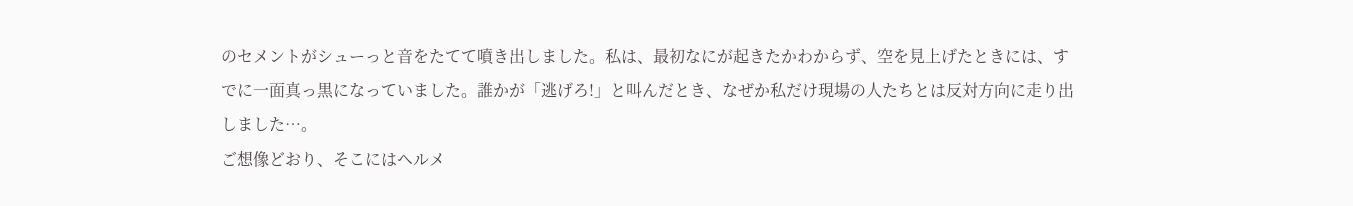のセメントがシューっと音をたてて噴き出しました。私は、最初なにが起きたかわからず、空を見上げたときには、すでに一面真っ黒になっていました。誰かが「逃げろ!」と叫んだとき、なぜか私だけ現場の人たちとは反対方向に走り出しました…。
ご想像どおり、そこにはヘルメ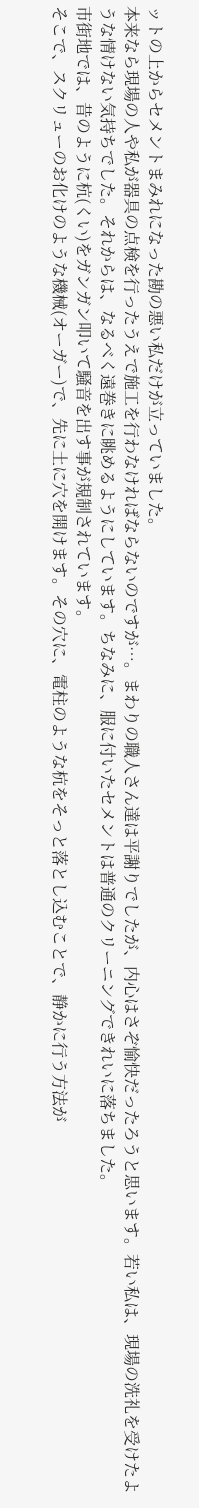ットの上からセメントまみれになった勘の悪い私だけが立っていました。
本来なら現場の人や私が器具の点検を行ったうえで施工を行わなければならないのですが…。まわりの職人さん達は平謝りでしたが、内心はさぞ愉快だったろうと思います。若い私は、現場の洗礼を受けたような情けない気持ちでした。それからは、なるべく遠巻きに眺めるようにしています。ちなみに、服に付いたセメントは普通のクリーニングできれいに落ちました。
市街地では、昔のように杭(くい)をガンガン叩いて騒音を出す事が規制されています。
そこで、スクリューのお化けのような機械(オーガー)で、先に土に穴を開けます。その穴に、電柱のような杭をそっと落とし込むことで、静かに行う方法が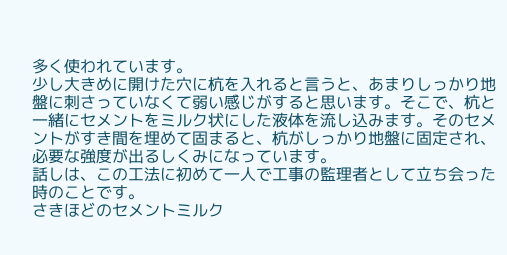多く使われています。
少し大きめに開けた穴に杭を入れると言うと、あまりしっかり地盤に刺さっていなくて弱い感じがすると思います。そこで、杭と一緒にセメントをミルク状にした液体を流し込みます。そのセメントがすき間を埋めて固まると、杭がしっかり地盤に固定され、必要な強度が出るしくみになっています。
話しは、この工法に初めて一人で工事の監理者として立ち会った時のことです。
さきほどのセメントミルク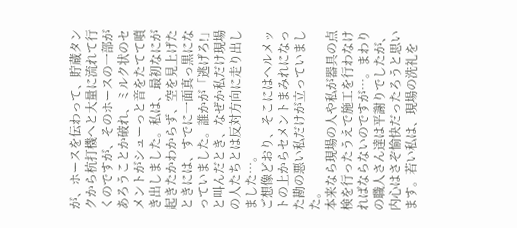が、ホースを伝わって、貯蔵タンクから杭打機へと大量に流れて行くのですが、そのホースの一部があろうことか破れ、ミルク状のセメントがシューっと音をたてて噴き出しました。私は、最初なにが起きたかわからず、空を見上げたときには、すでに一面真っ黒になっていました。誰かが「逃げろ!」と叫んだとき、なぜか私だけ現場の人たちとは反対方向に走り出しました…。
ご想像どおり、そこにはヘルメットの上からセメントまみれになった勘の悪い私だけが立っていました。
本来なら現場の人や私が器具の点検を行ったうえで施工を行わなければならないのですが…。まわりの職人さん達は平謝りでしたが、内心はさぞ愉快だったろうと思います。若い私は、現場の洗礼を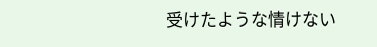受けたような情けない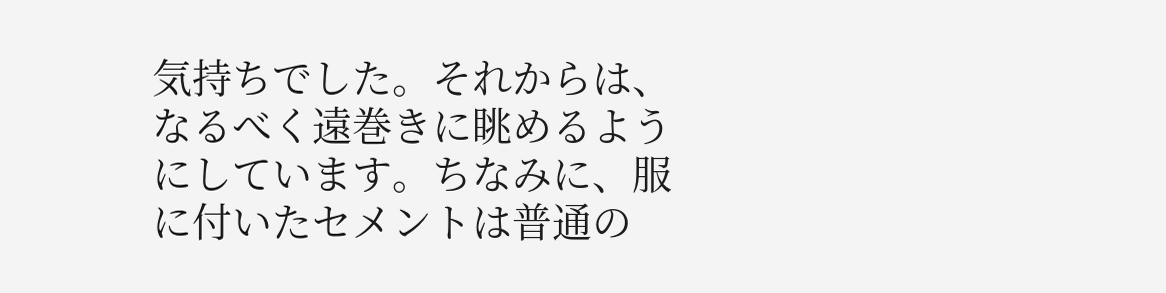気持ちでした。それからは、なるべく遠巻きに眺めるようにしています。ちなみに、服に付いたセメントは普通の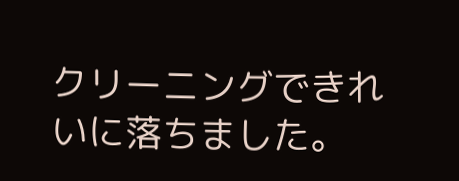クリーニングできれいに落ちました。